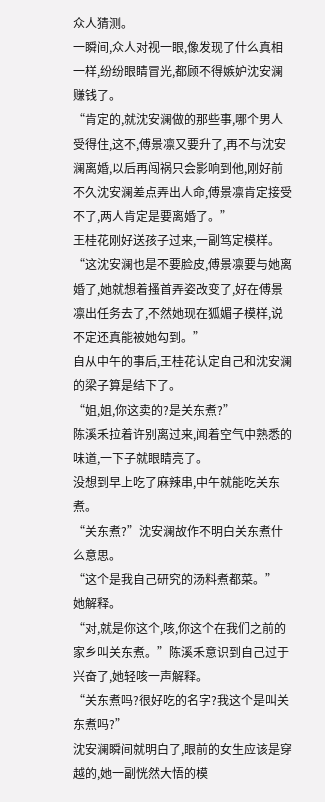众人猜测。
一瞬间,众人对视一眼,像发现了什么真相一样,纷纷眼睛冒光,都顾不得嫉妒沈安澜赚钱了。
“肯定的,就沈安澜做的那些事,哪个男人受得住,这不,傅景凛又要升了,再不与沈安澜离婚,以后再闯祸只会影响到他,刚好前不久沈安澜差点弄出人命,傅景凛肯定接受不了,两人肯定是要离婚了。”
王桂花刚好送孩子过来,一副笃定模样。
“这沈安澜也是不要脸皮,傅景凛要与她离婚了,她就想着搔首弄姿改变了,好在傅景凛出任务去了,不然她现在狐媚子模样,说不定还真能被她勾到。”
自从中午的事后,王桂花认定自己和沈安澜的梁子算是结下了。
“姐,姐,你这卖的?是关东煮?”
陈溪禾拉着许别离过来,闻着空气中熟悉的味道,一下子就眼睛亮了。
没想到早上吃了麻辣串,中午就能吃关东煮。
“关东煮?”沈安澜故作不明白关东煮什么意思。
“这个是我自己研究的汤料煮都菜。”
她解释。
“对,就是你这个,咳,你这个在我们之前的家乡叫关东煮。”陈溪禾意识到自己过于兴奋了,她轻咳一声解释。
“关东煮吗?很好吃的名字?我这个是叫关东煮吗?”
沈安澜瞬间就明白了,眼前的女生应该是穿越的,她一副恍然大悟的模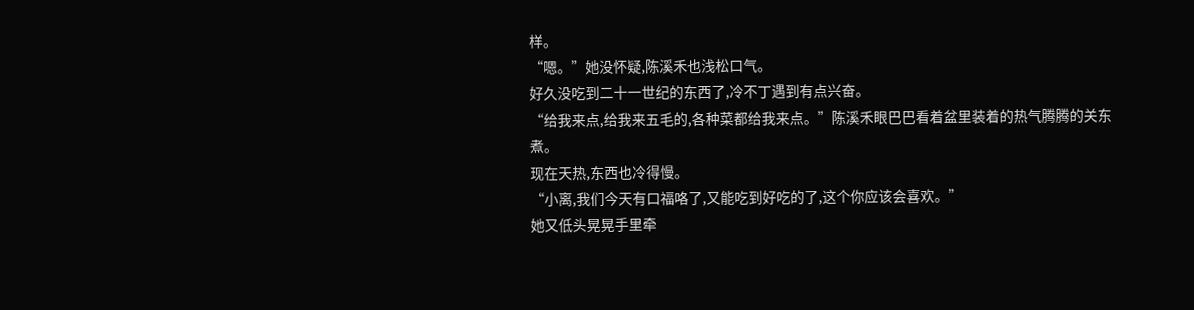样。
“嗯。”她没怀疑,陈溪禾也浅松口气。
好久没吃到二十一世纪的东西了,冷不丁遇到有点兴奋。
“给我来点,给我来五毛的,各种菜都给我来点。”陈溪禾眼巴巴看着盆里装着的热气腾腾的关东煮。
现在天热,东西也冷得慢。
“小离,我们今天有口福咯了,又能吃到好吃的了,这个你应该会喜欢。”
她又低头晃晃手里牵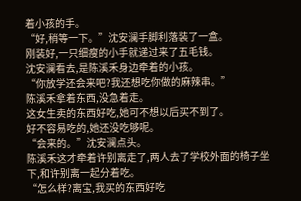着小孩的手。
“好,稍等一下。”沈安澜手脚利落装了一盒。
刚装好,一只细瘦的小手就递过来了五毛钱。
沈安澜看去,是陈溪禾身边牵着的小孩。
“你放学还会来吧?我还想吃你做的麻辣串。”
陈溪禾拿着东西,没急着走。
这女生卖的东西好吃,她可不想以后买不到了。
好不容易吃的,她还没吃够呢。
“会来的。”沈安澜点头。
陈溪禾这才牵着许别离走了,两人去了学校外面的椅子坐下,和许别离一起分着吃。
“怎么样?离宝,我买的东西好吃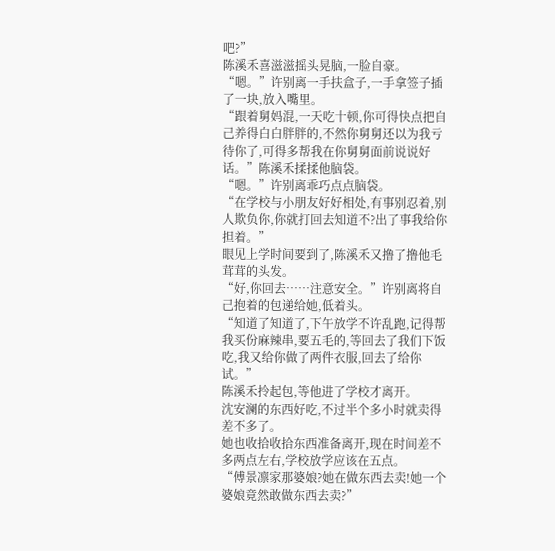吧?”
陈溪禾喜滋滋摇头晃脑,一脸自豪。
“嗯。”许别离一手扶盒子,一手拿签子插了一块,放入嘴里。
“跟着舅妈混,一天吃十顿,你可得快点把自己养得白白胖胖的,不然你舅舅还以为我亏待你了,可得多帮我在你舅舅面前说说好话。”陈溪禾揉揉他脑袋。
“嗯。”许别离乖巧点点脑袋。
“在学校与小朋友好好相处,有事别忍着,别人欺负你,你就打回去知道不?出了事我给你担着。”
眼见上学时间要到了,陈溪禾又撸了撸他毛茸茸的头发。
“好,你回去……注意安全。”许别离将自己抱着的包递给她,低着头。
“知道了知道了,下午放学不许乱跑,记得帮我买份麻辣串,要五毛的,等回去了我们下饭吃,我又给你做了两件衣服,回去了给你试。”
陈溪禾拎起包,等他进了学校才离开。
沈安澜的东西好吃,不过半个多小时就卖得差不多了。
她也收拾收拾东西准备离开,现在时间差不多两点左右,学校放学应该在五点。
“傅景凛家那婆娘?她在做东西去卖!她一个婆娘竟然敢做东西去卖?”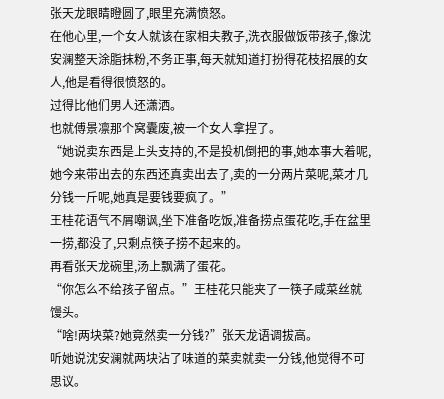张天龙眼睛瞪圆了,眼里充满愤怒。
在他心里,一个女人就该在家相夫教子,洗衣服做饭带孩子,像沈安澜整天涂脂抹粉,不务正事,每天就知道打扮得花枝招展的女人,他是看得很愤怒的。
过得比他们男人还潇洒。
也就傅景凛那个窝囊废,被一个女人拿捏了。
“她说卖东西是上头支持的,不是投机倒把的事,她本事大着呢,她今来带出去的东西还真卖出去了,卖的一分两片菜呢,菜才几分钱一斤呢,她真是要钱要疯了。”
王桂花语气不屑嘲讽,坐下准备吃饭,准备捞点蛋花吃,手在盆里一捞,都没了,只剩点筷子捞不起来的。
再看张天龙碗里,汤上飘满了蛋花。
“你怎么不给孩子留点。”王桂花只能夹了一筷子咸菜丝就馒头。
“啥!两块菜?她竟然卖一分钱?”张天龙语调拔高。
听她说沈安澜就两块沾了味道的菜卖就卖一分钱,他觉得不可思议。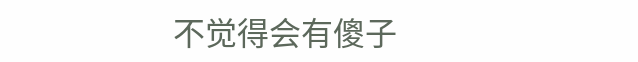不觉得会有傻子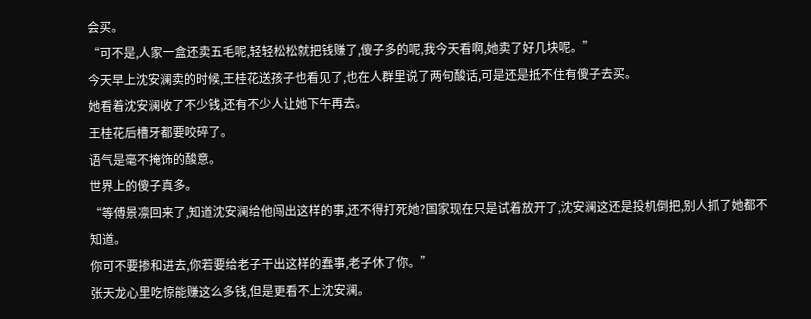会买。
“可不是,人家一盒还卖五毛呢,轻轻松松就把钱赚了,傻子多的呢,我今天看啊,她卖了好几块呢。”
今天早上沈安澜卖的时候,王桂花送孩子也看见了,也在人群里说了两句酸话,可是还是抵不住有傻子去买。
她看着沈安澜收了不少钱,还有不少人让她下午再去。
王桂花后槽牙都要咬碎了。
语气是毫不掩饰的酸意。
世界上的傻子真多。
“等傅景凛回来了,知道沈安澜给他闯出这样的事,还不得打死她?国家现在只是试着放开了,沈安澜这还是投机倒把,别人抓了她都不知道。
你可不要掺和进去,你若要给老子干出这样的蠢事,老子休了你。”
张天龙心里吃惊能赚这么多钱,但是更看不上沈安澜。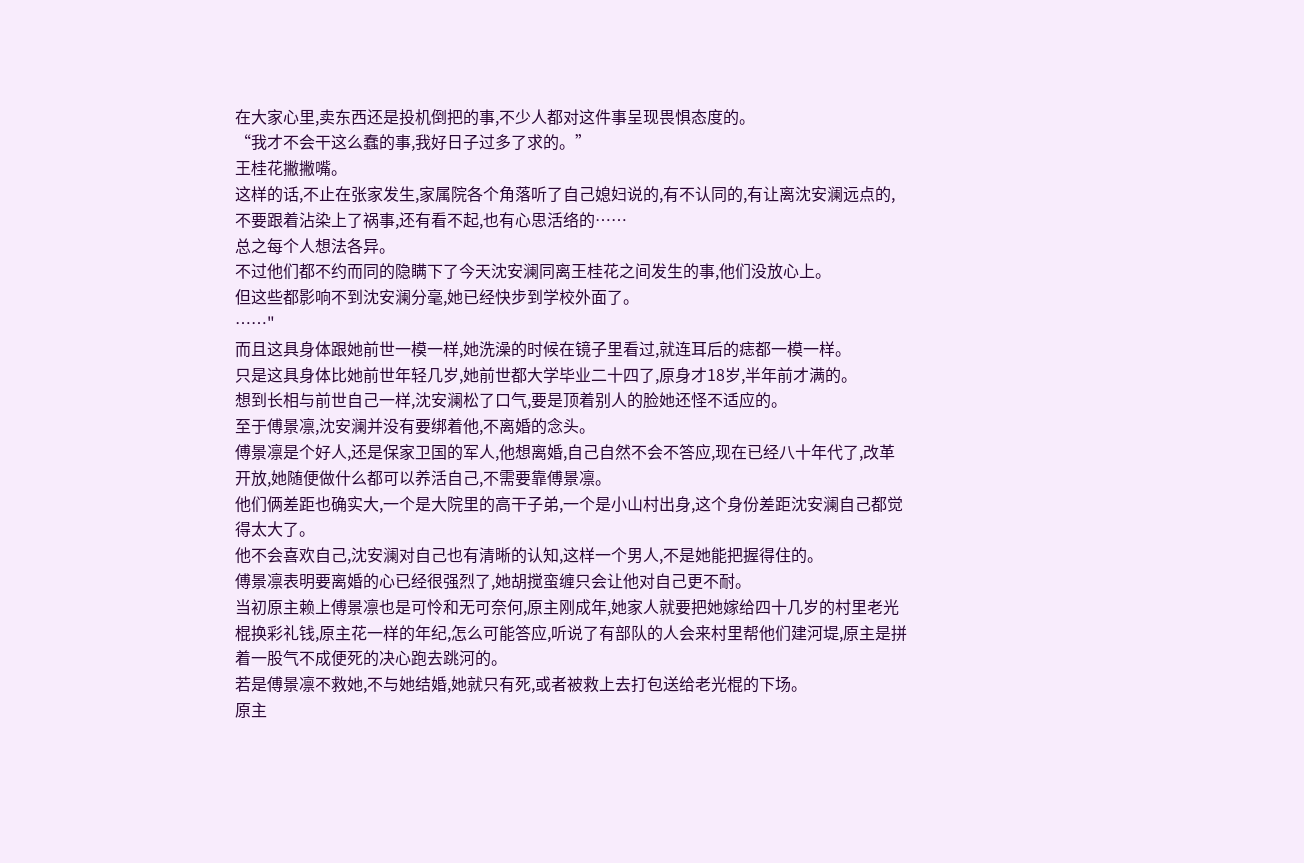在大家心里,卖东西还是投机倒把的事,不少人都对这件事呈现畏惧态度的。
“我才不会干这么蠢的事,我好日子过多了求的。”
王桂花撇撇嘴。
这样的话,不止在张家发生,家属院各个角落听了自己媳妇说的,有不认同的,有让离沈安澜远点的,不要跟着沾染上了祸事,还有看不起,也有心思活络的……
总之每个人想法各异。
不过他们都不约而同的隐瞒下了今天沈安澜同离王桂花之间发生的事,他们没放心上。
但这些都影响不到沈安澜分毫,她已经快步到学校外面了。
……"
而且这具身体跟她前世一模一样,她洗澡的时候在镜子里看过,就连耳后的痣都一模一样。
只是这具身体比她前世年轻几岁,她前世都大学毕业二十四了,原身才18岁,半年前才满的。
想到长相与前世自己一样,沈安澜松了口气,要是顶着别人的脸她还怪不适应的。
至于傅景凛,沈安澜并没有要绑着他,不离婚的念头。
傅景凛是个好人,还是保家卫国的军人,他想离婚,自己自然不会不答应,现在已经八十年代了,改革开放,她随便做什么都可以养活自己,不需要靠傅景凛。
他们俩差距也确实大,一个是大院里的高干子弟,一个是小山村出身,这个身份差距沈安澜自己都觉得太大了。
他不会喜欢自己,沈安澜对自己也有清晰的认知,这样一个男人,不是她能把握得住的。
傅景凛表明要离婚的心已经很强烈了,她胡搅蛮缠只会让他对自己更不耐。
当初原主赖上傅景凛也是可怜和无可奈何,原主刚成年,她家人就要把她嫁给四十几岁的村里老光棍换彩礼钱,原主花一样的年纪,怎么可能答应,听说了有部队的人会来村里帮他们建河堤,原主是拼着一股气不成便死的决心跑去跳河的。
若是傅景凛不救她,不与她结婚,她就只有死,或者被救上去打包送给老光棍的下场。
原主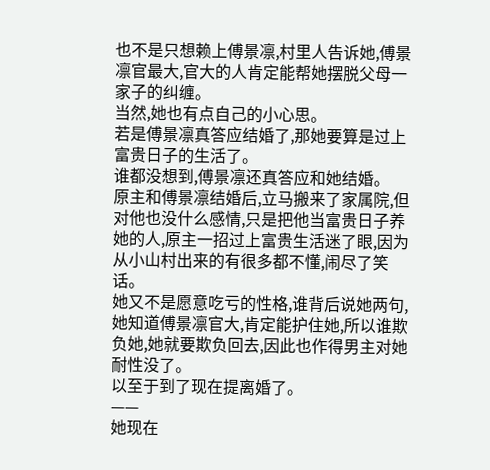也不是只想赖上傅景凛,村里人告诉她,傅景凛官最大,官大的人肯定能帮她摆脱父母一家子的纠缠。
当然,她也有点自己的小心思。
若是傅景凛真答应结婚了,那她要算是过上富贵日子的生活了。
谁都没想到,傅景凛还真答应和她结婚。
原主和傅景凛结婚后,立马搬来了家属院,但对他也没什么感情,只是把他当富贵日子养她的人,原主一招过上富贵生活迷了眼,因为从小山村出来的有很多都不懂,闹尽了笑话。
她又不是愿意吃亏的性格,谁背后说她两句,她知道傅景凛官大,肯定能护住她,所以谁欺负她,她就要欺负回去,因此也作得男主对她耐性没了。
以至于到了现在提离婚了。
——
她现在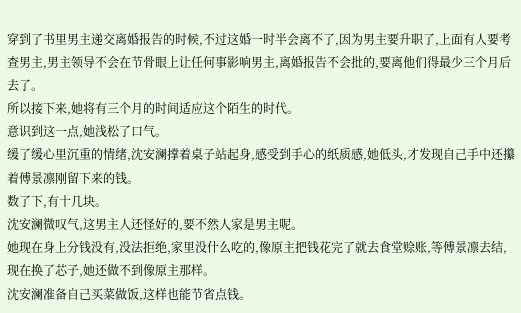穿到了书里男主递交离婚报告的时候,不过这婚一时半会离不了,因为男主要升职了,上面有人要考查男主,男主领导不会在节骨眼上让任何事影响男主,离婚报告不会批的,要离他们得最少三个月后去了。
所以接下来,她将有三个月的时间适应这个陌生的时代。
意识到这一点,她浅松了口气。
缓了缓心里沉重的情绪,沈安澜撑着桌子站起身,感受到手心的纸质感,她低头,才发现自己手中还攥着傅景凛刚留下来的钱。
数了下,有十几块。
沈安澜微叹气,这男主人还怪好的,要不然人家是男主呢。
她现在身上分钱没有,没法拒绝,家里没什么吃的,像原主把钱花完了就去食堂赊账,等傅景凛去结,现在换了芯子,她还做不到像原主那样。
沈安澜准备自己买菜做饭,这样也能节省点钱。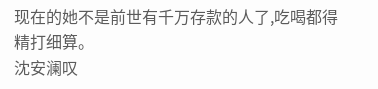现在的她不是前世有千万存款的人了,吃喝都得精打细算。
沈安澜叹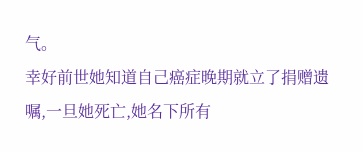气。
幸好前世她知道自己癌症晚期就立了捐赠遗嘱,一旦她死亡,她名下所有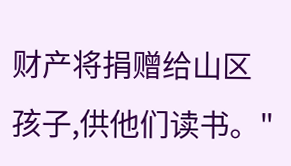财产将捐赠给山区孩子,供他们读书。"